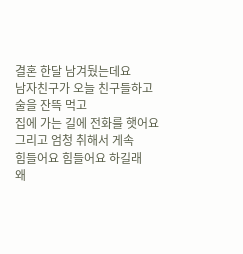결혼 한달 남겨뒀는데요
남자친구가 오늘 친구들하고 술을 잔뜩 먹고
집에 가는 길에 전화를 햇어요
그리고 엄청 취해서 게속
힘들어요 힘들어요 하길래
왜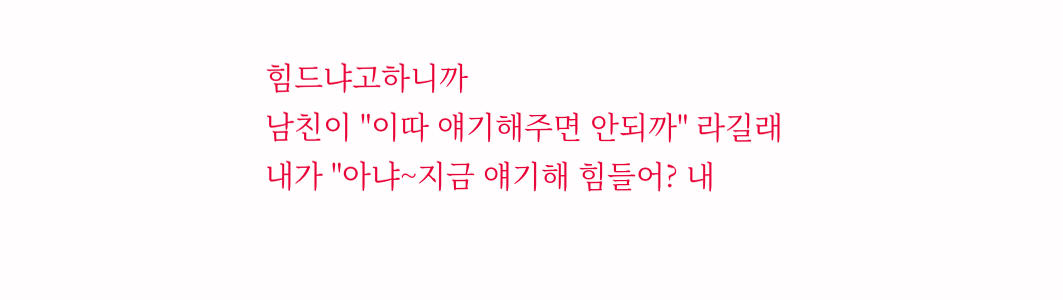힘드냐고하니까
남친이 "이따 얘기해주면 안되까" 라길래
내가 "아냐~지금 얘기해 힘들어? 내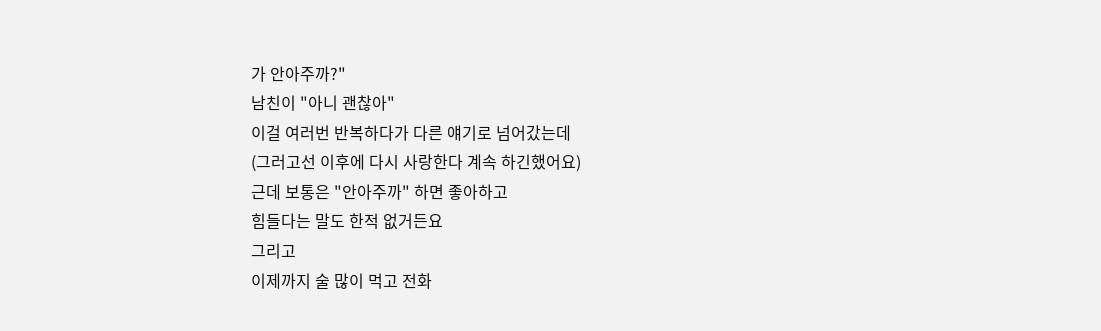가 안아주까?"
남친이 "아니 괜찮아"
이걸 여러번 반복하다가 다른 얘기로 넘어갔는데
(그러고선 이후에 다시 사랑한다 계속 하긴했어요)
근데 보통은 "안아주까" 하면 좋아하고
힘들다는 말도 한적 없거든요
그리고
이제까지 술 많이 먹고 전화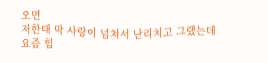오면
저한태 막 사랑이 넘쳐서 난리치고 그랬는데
요즘 힘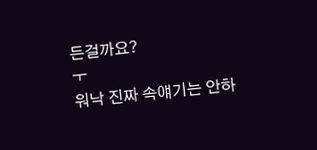든걸까요?
ㅜ
워낙 진짜 속얘기는 안하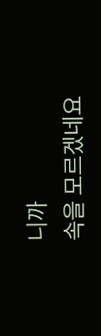니까
속을 모르겠네요